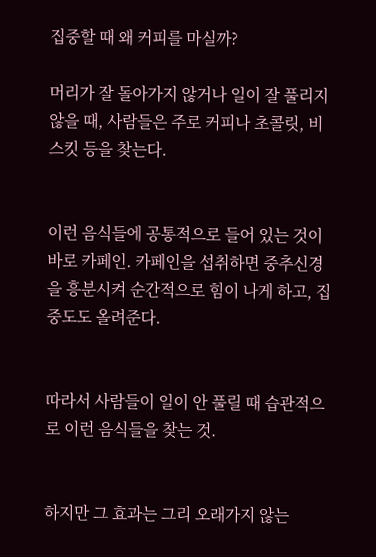집중할 때 왜 커피를 마실까?

머리가 잘 돌아가지 않거나 일이 잘 풀리지 않을 때, 사람들은 주로 커피나 초콜릿, 비스킷 등을 찾는다.


이런 음식들에 공통적으로 들어 있는 것이 바로 카페인. 카페인을 섭취하면 중추신경을 흥분시켜 순간적으로 힘이 나게 하고, 집중도도 올려준다.


따라서 사람들이 일이 안 풀릴 때 습관적으로 이런 음식들을 찾는 것.


하지만 그 효과는 그리 오래가지 않는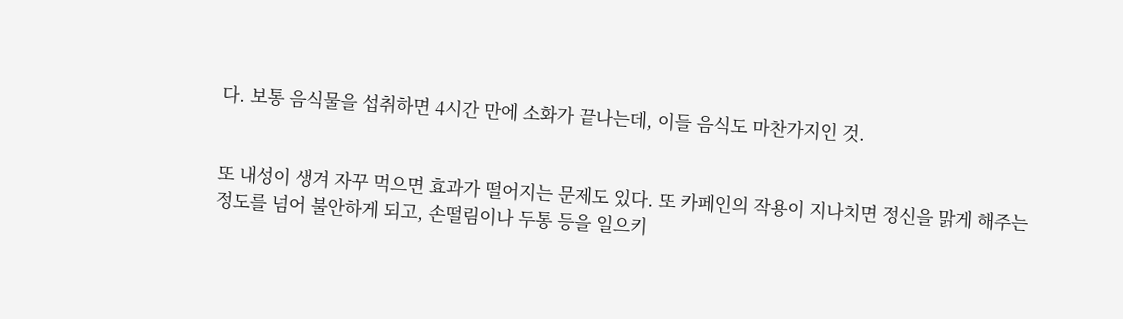다. 보통 음식물을 섭취하면 4시간 만에 소화가 끝나는데, 이들 음식도 마찬가지인 것.


또 내성이 생겨 자꾸 먹으면 효과가 떨어지는 문제도 있다. 또 카페인의 작용이 지나치면 정신을 맑게 해주는 정도를 넘어 불안하게 되고, 손떨림이나 두통 등을 일으키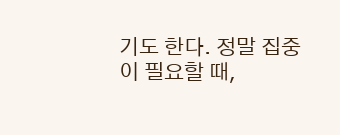기도 한다. 정말 집중이 필요할 때,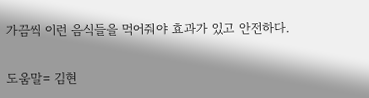가끔씩 이런 음식들을 먹어줘야 효과가 있고 안전하다.


도움말= 김현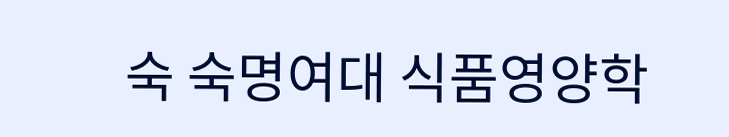숙 숙명여대 식품영양학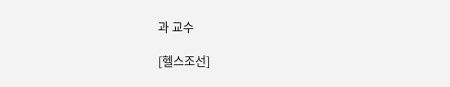과 교수

[헬스조선]